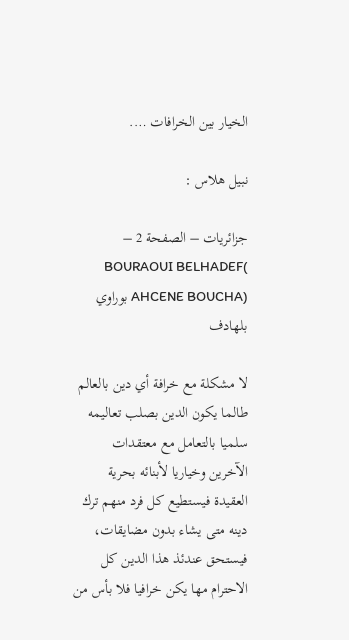الخيار بين الخرافات ….

نبيل هلاس :

جزائريات – الصفحة 2 – BOURAOUI BELHADEF( AHCENE BOUCHA) بوراوي بلهادف

لا مشكلة مع خرافة أي دين بالعالم طالما يكون الدين بصلب تعاليمه سلميا بالتعامل مع معتقدات الآخرين وخياريا لأبنائه بحرية العقيدة فيستطيع كل فرد منهم ترك دينه متى يشاء بدون مضايقات، فيستحق عندئذ هذا الدين كل الاحترام مها يكن خرافيا فلا بأس من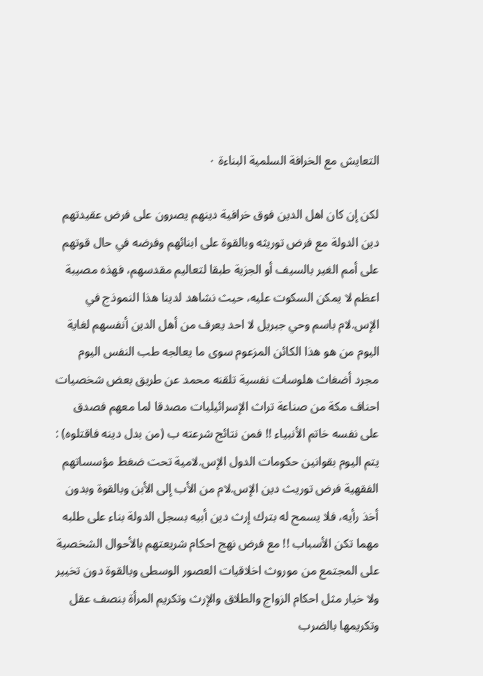التعايش مع الخرافة السلمية البناءة ٠

لكن إن كان اهل الدين فوق خرافية دينهم يصرون على فرض عقيدتهم دين الدولة مع فرض توريثه وبالقوة على ابنائهم وفرضه في حال قوتهم على أمم الغير بالسيف أو الجزية طبقا لتعاليم مقدسهم، فهذه مصيبة اعظم لا يمكن السكوت عليه، حيث نشاهد لدينا هذا النموذج في الإس.لام باسم وحي جبريل لا احد يعرف من أهل الدين أنفسهم لغاية اليوم من هو هذا الكائن المزعوم سوى ما يعالجه طب النفس اليوم مجرد أضغاث هلوسات نفسية تلقنه محمد عن طريق بعض شخصيات احناف مكة من صناعة تراث الإسرائيليات مصدقا لما معهم فصدق على نفسه خاتم الأنبياء !! فمن نتائج شرعته ب (من بدل دينه فاقتلوه) : يتم اليوم بقوانين حكومات الدول الإس.لامية تحت ضغط مؤسساتهم الفقهية فرض توريث دين الإس.لام من الأب إلى الأبن وبالقوة وبدون أخذ رأيه، فلا يسمح له بترك إرث دين أبيه بسجل الدولة بناء على طلبه مهما تكن الأسباب !! مع فرض نهج احكام شريعتهم بالأحوال الشخصية على المجتمع من موروث اخلاقيات العصور الوسطى وبالقوة دون تخيير ولا خيار مثل احكام الزواج والطلاق والإرث وتكريم المرأة بنصف عقل وتكريمها بالضرب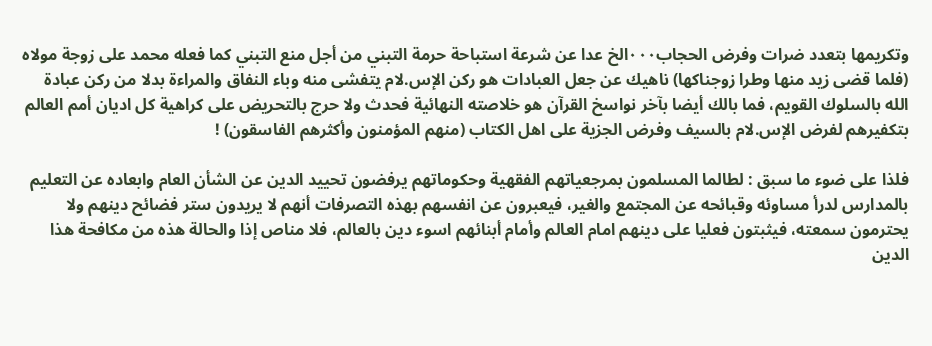وتكريمها بتعدد ضرات وفرض الحجاب٠٠٠الخ عدا عن شرعة استباحة حرمة التبني من أجل منع التبني كما فعله محمد على زوجة مولاه (فلما قضى زيد منها وطرا زوجناكها) ناهيك عن جعل العبادات هو ركن الإس.لام يتفشى منه وباء النفاق والمراءة بدلا من ركن عبادة الله بالسلوك القويم، فما بالك أيضا بآخر نواسخ القرآن هو خلاصته النهائية فحدث ولا حرج بالتحريض على كراهية كل اديان أمم العالم بتكفيرهم لفرض الإس.لام بالسيف وفرض الجزية على اهل الكتاب (منهم المؤمنون وأكثرهم الفاسقون) !

فلذا على ضوء ما سبق : لطالما المسلمون بمرجعياتهم الفقهية وحكوماتهم يرفضون تحييد الدين عن الشأن العام وابعاده عن التعليم بالمدارس لدرأ مساوئه وقبائحه عن المجتمع والغير، فيعبرون عن انفسهم بهذه التصرفات أنهم لا يريدون ستر فضائح دينهم ولا يحترمون سمعته، فيثبتون فعليا على دينهم امام العالم وأمام أبنائهم اسوء دين بالعالم، فلا مناص إذا والحالة هذه من مكافحة هذا الدين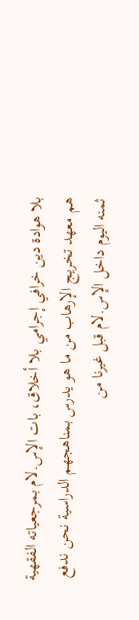بلا هوادة دين خرافي إجرامي بلا أخلاق، بات الإس.لام بمرجعياته الفقهية هم معهد تخريج الإرهاب من ما هو يدرس بمناهجهم الدراسية نحن ندفع ثمنه اليوم داخل الإس.لام قبل غيرنا من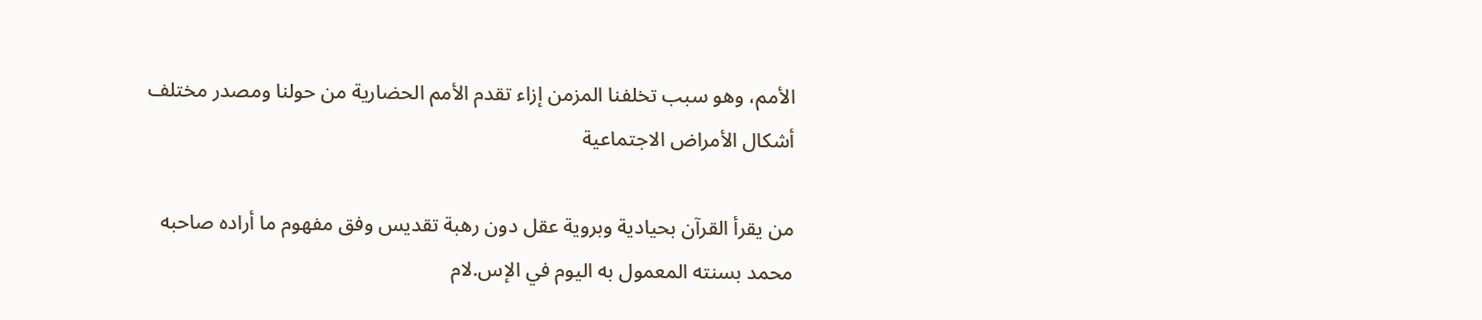الأمم، وهو سبب تخلفنا المزمن إزاء تقدم الأمم الحضارية من حولنا ومصدر مختلف أشكال الأمراض الاجتماعية

من يقرأ القرآن بحيادية وبروية عقل دون رهبة تقديس وفق مفهوم ما أراده صاحبه محمد بسنته المعمول به اليوم في الإس.لام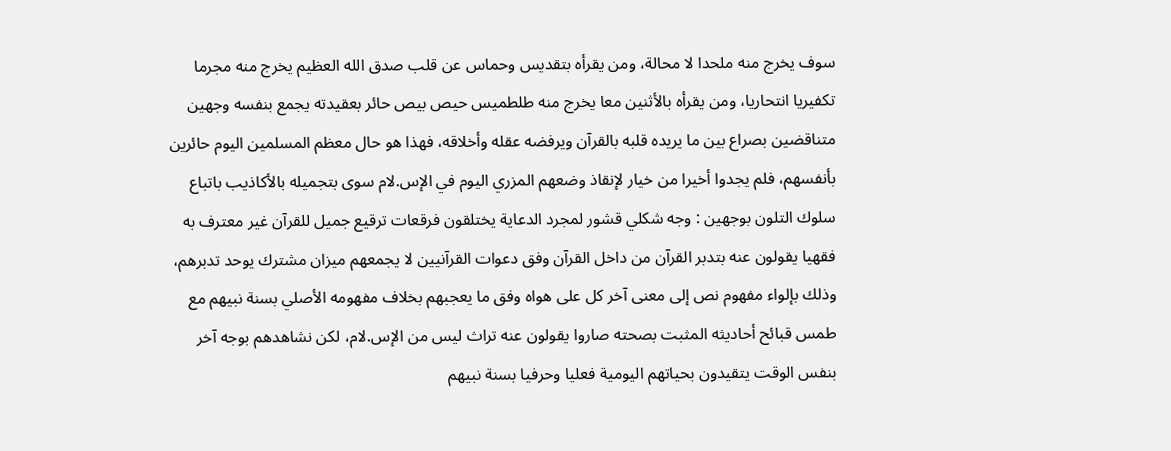سوف يخرج منه ملحدا لا محالة، ومن يقرأه بتقديس وحماس عن قلب صدق الله العظيم يخرج منه مجرما تكفيريا انتحاريا، ومن يقرأه بالأثنين معا يخرج منه طلطميس حيص بيص حائر بعقيدته يجمع بنفسه وجهين متناقضين بصراع بين ما يريده قلبه بالقرآن ويرفضه عقله وأخلاقه، فهذا هو حال معظم المسلمين اليوم حائرين بأنفسهم، فلم يجدوا أخيرا من خيار لإنقاذ وضعهم المزري اليوم في الإس.لام سوى بتجميله بالأكاذيب باتباع سلوك التلون بوجهين : وجه شكلي قشور لمجرد الدعاية يختلقون فرقعات ترقيع جميل للقرآن غير معترف به فقهيا يقولون عنه بتدبر القرآن من داخل القرآن وفق دعوات القرآنيين لا يجمعهم ميزان مشترك يوحد تدبرهم، وذلك بإلواء مفهوم نص إلى معنى آخر كل على هواه وفق ما يعجبهم بخلاف مفهومه الأصلي بسنة نبيهم مع طمس قبائح أحاديثه المثبت بصحته صاروا يقولون عنه تراث ليس من الإس.لام، لكن نشاهدهم بوجه آخر بنفس الوقت يتقيدون بحياتهم اليومية فعليا وحرفيا بسنة نبيهم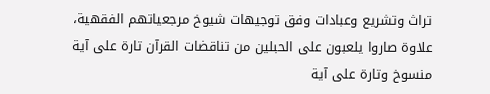تراث وتشريع وعبادات وفق توجيهات شيوخ مرجعياتهم الفقهية، علاوة صاروا يلعبون على الحبلين من تناقضات القرآن تارة على آية منسوخ وتارة على آية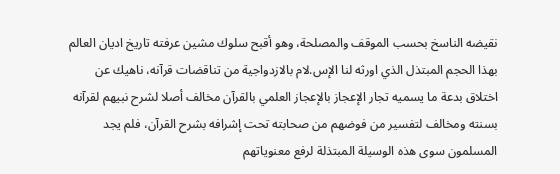نقيضه الناسخ بحسب الموقف والمصلحة، وهو أقبح سلوك مشين عرفته تاريخ اديان العالم بهذا الحجم المبتذل الذي اورثه لنا الإس.لام بالازدواجية من تناقضات قرآنه، ناهيك عن اختلاق بدعة ما يسميه تجار الإعجاز بالإعجاز العلمي بالقرآن مخالف أصلا لشرح نبيهم لقرآنه بسنته ومخالف لتفسير من فوضهم من صحابته تحت إشرافه بشرح القرآن، فلم يجد المسلمون سوى هذه الوسيلة المبتذلة لرفع معنوياتهم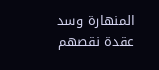المنهارة وسد عقدة نقصهم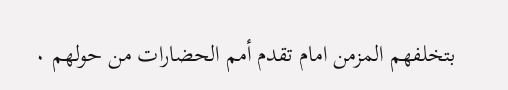بتخلفهم المزمن امام تقدم أمم الحضارات من حولهم ٠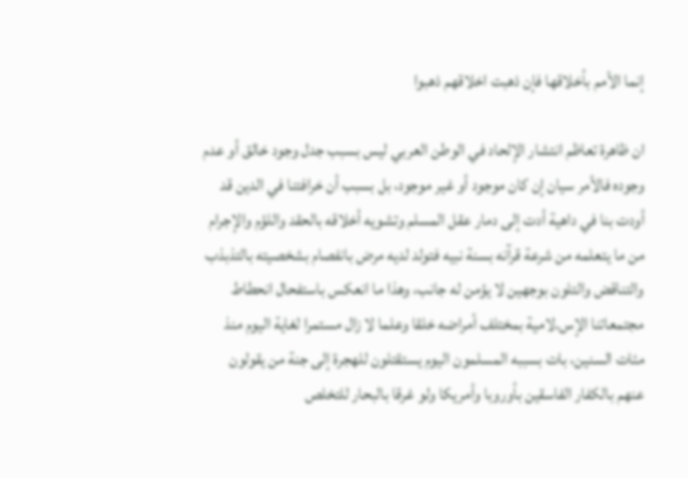إنما الأمم بأخلاقها فإن ذهبت اخلاقهم ذهبوا

ان ظاهرة تعاظم انتشار الإلحاد في الوطن العربي ليس بسبب جدل وجود خالق أو عدم وجوده فالأمر سيان إن كان موجود أو غير موجود، بل بسبب أن خرافتنا في الدين قد أودت بنا في داهية أدت إلى دمار عقل المسلم وتشويه أخلاقه بالحقد واللؤم والإجرام من ما يتعلمه من شرعة قرآنه بسنة نبيه فتولد لديه مرض بانفصام بشخصيته بالتذبذب والتناقض والتلون بوجهين لا يؤمن له جانب، وهذا ما انعكس باستفحال انحطاط مجتمعاتنا الإس.لامية بمختلف أمراضه خلقا وعلما لا زال مستمرا لغاية اليوم منذ مئات السنين، بات بسببه المسلمون اليوم يستقتلون للهجرة إلى جنة من يقولون عنهم بالكفار الفاسقين بأوروبا وأمريكا ولو غرقا بالبحار للتخلص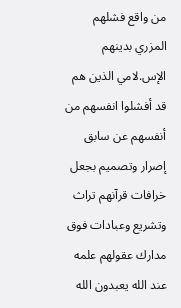من واقع فشلهم المزري بدينهم الإس.لامي الذين هم قد أفشلوا انفسهم من أنفسهم عن سابق إصرار وتصميم بجعل خرافات قرآنهم تراث وتشريع وعبادات فوق مدارك عقولهم علمه عند الله يعبدون الله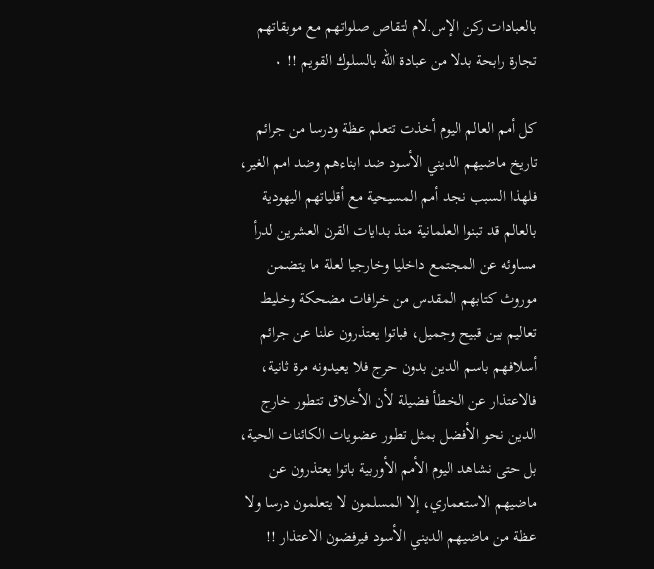بالعبادات ركن الإس.لام لتقاص صلواتهم مع موبقاتهم تجارة رابحة بدلا من عبادة الله بالسلوك القويم !! ٠

كل أمم العالم اليوم أخذت تتعلم عظة ودرسا من جرائم تاريخ ماضيهم الديني الأسود ضد ابناءهم وضد امم الغير، فلهذا السبب نجد أمم المسيحية مع أقلياتهم اليهودية بالعالم قد تبنوا العلمانية منذ بدايات القرن العشرين لدرأ مساوئه عن المجتمع داخليا وخارجيا لعلة ما يتضمن موروث كتابهم المقدس من خرافات مضحكة وخليط تعاليم بين قبيح وجميل، فباتوا يعتذرون علنا عن جرائم أسلافهم باسم الدين بدون حرج فلا يعيدونه مرة ثانية، فالاعتذار عن الخطأ فضيلة لأن الأخلاق تتطور خارج الدين نحو الأفضل بمثل تطور عضويات الكائنات الحية، بل حتى نشاهد اليوم الأمم الأوربية باتوا يعتذرون عن ماضيهم الاستعماري، إلا المسلمون لا يتعلمون درسا ولا عظة من ماضيهم الديني الأسود فيرفضون الاعتذار !!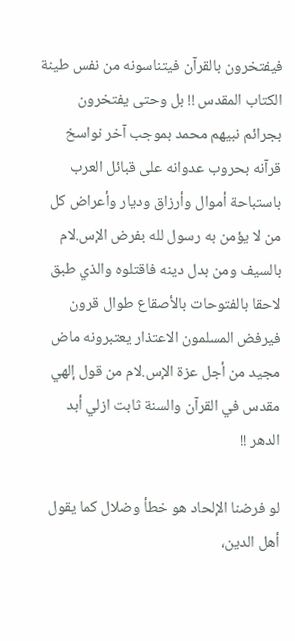فيفتخرون بالقرآن فيتناسونه من نفس طينة الكتاب المقدس !! بل وحتى يفتخرون بجرائم نبيهم محمد بموجب آخر نواسخ قرآنه بحروب عدوانه على قبائل العرب باستباحة أموال وأرزاق وديار وأعراض كل من لا يؤمن به رسول لله بفرض الإس.لام بالسيف ومن بدل دينه فاقتلوه والذي طبق لاحقا بالفتوحات بالأصقاع طوال قرون فيرفض المسلمون الاعتذار يعتبرونه ماض مجيد من أجل عزة الإس.لام من قول إلهي مقدس في القرآن والسنة ثابت ازلي أبد الدهر !!

لو فرضنا الإلحاد هو خطأ وضلال كما يقول أهل الدين،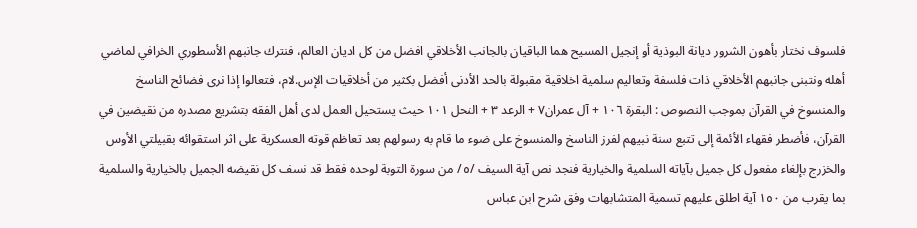فلسوف نختار بأهون الشرور ديانة البوذية أو إنجيل المسيح هما الباقيان بالجانب الأخلاقي افضل من كل اديان العالم، فنترك جانبهم الأسطوري الخرافي لماضي أهله ونتبنى جانبهم الأخلاقي ذات فلسفة وتعاليم سلمية اخلاقية مقبولة بالحد الأدنى أفضل بكثير من أخلاقيات الإس.لام، فتعالوا إذا نرى فضائح الناسخ والمنسوخ في القرآن بموجب النصوص : البقرة ١٠٦ + آل عمران٧ + الرعد ٣ + النحل ١٠١ حيث يستحيل العمل لدى أهل الفقه بتشريع مصدره من نقيضين في القرآن، فأضطر فقهاء الأئمة إلى تتبع سنة نبيهم لفرز الناسخ والمنسوخ على ضوء ما قام به رسولهم بعد تعاظم قوته العسكرية على اثر استقوائه بقبيلتي الأوس والخزرج بإلغاء مفعول كل جميل بآياته السلمية والخيارية فنجد نص آية السيف /٥/ من سورة التوبة لوحده فقط قد نسف كل نقيضه الجميل بالخيارية والسلمية بما يقرب من ١٥٠ آية اطلق عليهم تسمية المتشابهات وفق شرح ابن عباس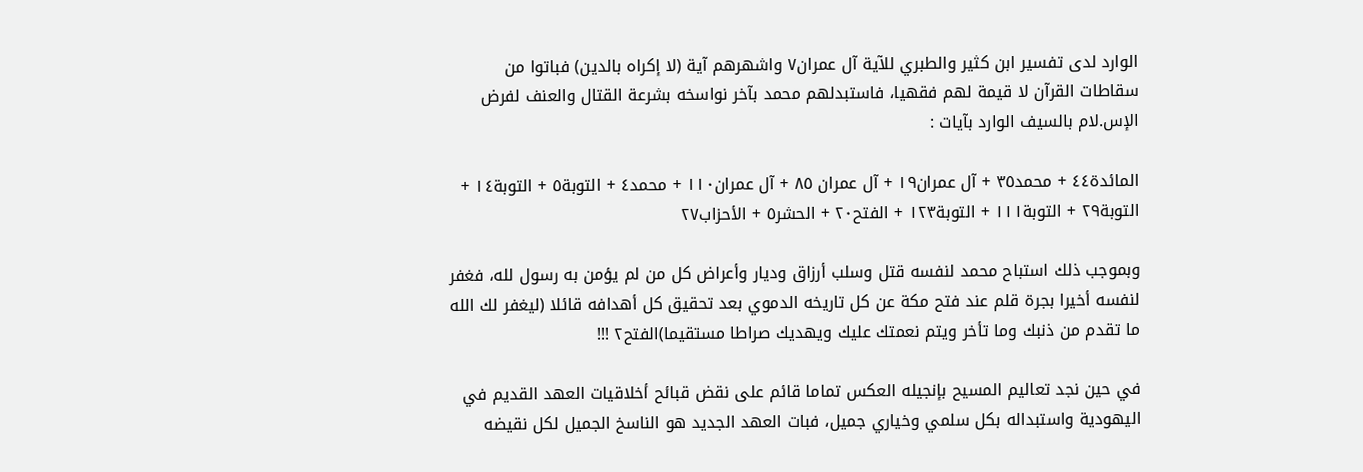الوارد لدى تفسير ابن كثير والطبري للآية آل عمران٧ واشهرهم آية (لا إكراه بالدين) فباتوا من سقاطات القرآن لا قيمة لهم فقهيا، فاستبدلهم محمد بآخر نواسخه بشرعة القتال والعنف لفرض الإس.لام بالسيف الوارد بآيات :

المائدة٤٤ + محمد٣٥ + آل عمران١٩ + آل عمران ٨٥ + آل عمران١١٠ + محمد٤ + التوبة٥ + التوبة١٤ + التوبة٢٩ + التوبة١١١ + التوبة١٢٣ + الفتح٢٠ + الحشر٥ + الأحزاب٢٧

وبموجب ذلك استباح محمد لنفسه قتل وسلب أرزاق وديار وأعراض كل من لم يؤمن به رسول لله، فغفر لنفسه أخيرا بجرة قلم عند فتح مكة عن كل تاريخه الدموي بعد تحقيق كل أهدافه قائلا (ليغفر لك الله ما تقدم من ذنبك وما تأخر ويتم نعمتك عليك ويهديك صراطا مستقيما)الفتح٢ !!!

في حين نجد تعاليم المسيح بإنجيله العكس تماما قائم على نقض قبائح أخلاقيات العهد القديم في اليهودية واستبداله بكل سلمي وخياري جميل، فبات العهد الجديد هو الناسخ الجميل لكل نقيضه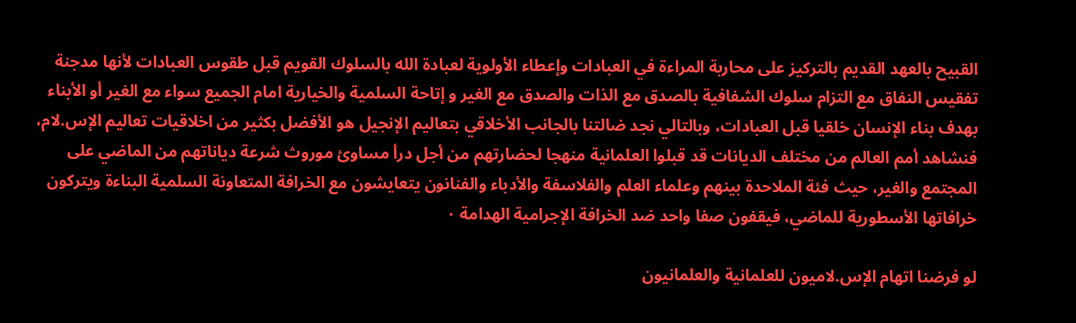القبيح بالعهد القديم بالتركيز على محاربة المراءة في العبادات وإعطاء الأولوية لعبادة الله بالسلوك القويم قبل طقوس العبادات لأنها مدجنة تفقيس النفاق مع التزام سلوك الشفافية بالصدق مع الذات والصدق مع الغير و إتاحة السلمية والخيارية امام الجميع سواء مع الغير أو الأبناء بهدف بناء الإنسان خلقيا قبل العبادات، وبالتالي نجد ضالتنا بالجانب الأخلاقي بتعاليم الإنجيل هو الأفضل بكثير من اخلاقيات تعاليم الإس.لام، فنشاهد أمم العالم من مختلف الديانات قد قبلوا العلمانية منهجا لحضارتهم من أجل درأ مساوئ موروث شرعة دياناتهم من الماضي على المجتمع والغير، حيث فئة الملاحدة بينهم وعلماء العلم والفلاسفة والأدباء والفنانون يتعايشون مع الخرافة المتعاونة السلمية البناءة ويتركون خرافاتها الأسطورية للماضي، فيقفون صفا واحد ضد الخرافة الإجرامية الهدامة ٠

لو فرضنا اتهام الإس.لاميون للعلمانية والعلمانيون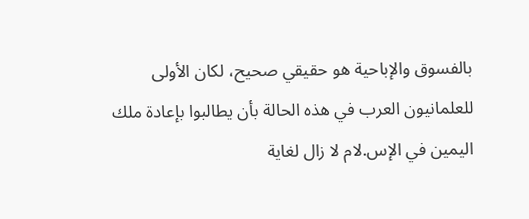بالفسوق والإباحية هو حقيقي صحيح، لكان الأولى للعلمانيون العرب في هذه الحالة بأن يطالبوا بإعادة ملك اليمين في الإس.لام لا زال لغاية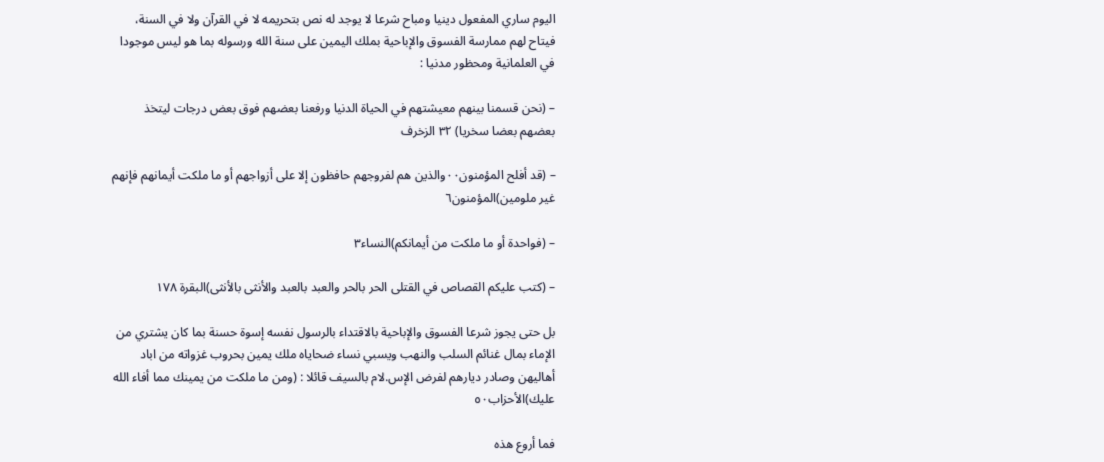اليوم ساري المفعول دينيا ومباح شرعا لا يوجد له نص بتحريمه لا في القرآن ولا في السنة، فيتاح لهم ممارسة الفسوق والإباحية بملك اليمين على سنة الله ورسوله بما هو ليس موجودا في العلمانية ومحظور مدنيا :

– (نحن قسمنا بينهم معيشتهم في الحياة الدنيا ورفعنا بعضهم فوق بعض درجات ليتخذ بعضهم بعضا سخريا) ٣٢ الزخرف

– (قد أفلح المؤمنون٠٠والذين هم لفروجهم حافظون إلا على أزواجهم أو ما ملكت أيمانهم فإنهم غير ملومين)المؤمنون٦

– (فواحدة أو ما ملكت من أيمانكم)النساء٣

– (كتب عليكم القصاص في القتلى الحر بالحر والعبد بالعبد والأنثى بالأنثى)البقرة ١٧٨

بل حتى يجوز شرعا الفسوق والإباحية بالاقتداء بالرسول نفسه إسوة حسنة بما كان يشتري من الإماء بمال غنائم السلب والنهب ويسبي نساء ضحاياه ملك يمين بحروب غزواته من اباد أهاليهن وصادر ديارهم لفرض الإس.لام بالسيف قائلا : (ومن ما ملكت من يمينك مما أفاء الله عليك)الأحزاب٥٠

فما أروع هذه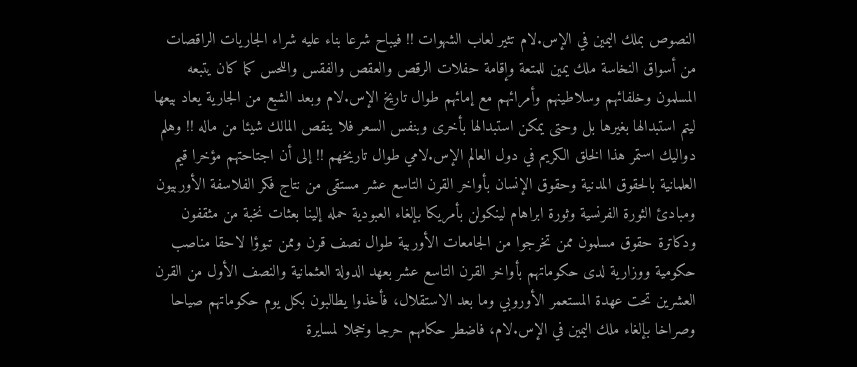النصوص بملك اليمين في الإس.لام تثير لعاب الشهوات !! فيباح شرعا بناء عليه شراء الجاريات الراقصات من أسواق النخاسة ملك يمين للمتعة وإقامة حفلات الرقص والعقص والفقس واللحس كما كان يتبعه المسلمون وخلفائهم وسلاطينهم وأمرائهم مع إمائهم طوال تاريخ الإس.لام وبعد الشبع من الجارية يعاد بيعها ليتم استبدالها بغيرها بل وحتى يمكن استبدالها بأخرى وبنفس السعر فلا ينقص المالك شيئا من ماله !! وهلم دواليك استمر هذا الخلق الكريم في دول العالم الإس.لامي طوال تاريخهم !! إلى أن اجتاحتهم مؤخرا قيم العلمانية بالحقوق المدنية وحقوق الإنسان بأواخر القرن التاسع عشر مستقى من نتاج فكر الفلاسفة الأوربيون ومبادئ الثورة الفرنسية وثورة ابراهام لينكولن بأمريكا بإلغاء العبودية حمله إلينا بعثات نخبة من مثقفون ودكاترة حقوق مسلمون ممن تخرجوا من الجامعات الأوربية طوال نصف قرن وممن تبوؤا لاحقا مناصب حكومية ووزارية لدى حكوماتهم بأواخر القرن التاسع عشر بعهد الدولة العثمانية والنصف الأول من القرن العشرين تحت عهدة المستعمر الأوروبي وما بعد الاستقلال، فأخذوا يطالبون بكل يوم حكوماتهم صياحا وصراخا بإلغاء ملك اليمين في الإس.لام، فاضطر حكامهم حرجا وخجلا لمسايرة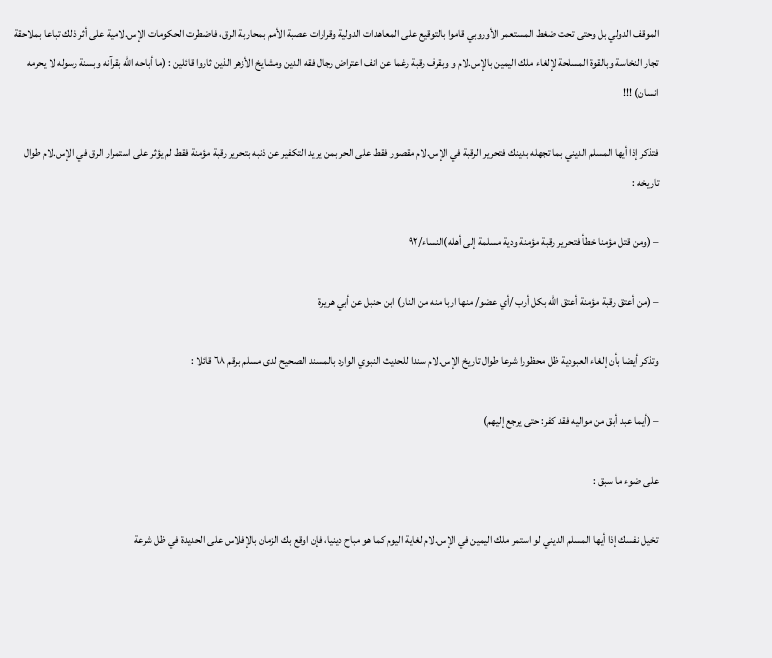الموقف الدولي بل وحتى تحت ضغط المستعمر الأوروبي قاموا بالتوقيع على المعاهدات الدولية وقرارات عصبة الأمم بمحاربة الرق، فاضطرت الحكومات الإس.لامية على أثر ذلك تباعا بملاحقة تجار النخاسة وبالقوة المسلحة لإلغاء ملك اليمين بالإس.لام و وبقرف رقبة رغما عن انف اعتراض رجال فقه الدين ومشايخ الأزهر الذين ثاروا قائلين : (ما أباحه الله بقرآنه وبسنة رسوله لا يحرمه انسان) !!!

فتذكر إذا أيها المسلم الديني بما تجهله بدينك فتحرير الرقبة في الإس.لام مقصور فقط على الحر بمن يريد التكفير عن ذنبه بتحرير رقبة مؤمنة فقط لم يؤثر على استمرار الرق في الإس.لام طوال تاريخه :

– (ومن قتل مؤمنا خطأ فتحرير رقبة مؤمنة ودية مسلمة إلى أهله)النساء/٩٢

– (من أعتق رقبة مؤمنة أعتق الله بكل أرب /أي عضو/ منها اربا منه من النار) ابن حنبل عن أبي هريرة

وتذكر أيضا بأن إلغاء العبودية ظل محظورا شرعا طوال تاريخ الإس.لام سندا للحديث النبوي الوارد بالمسند الصحيح لدى مسلم برقم ٦٨ قائلا :

– (أيما عبد أبق من مواليه فقد كفر: حتى يرجع إليهم)

على ضوء ما سبق :

تخيل نفسك إذا أيها المسلم الديني لو استمر ملك اليمين في الإس.لام لغاية اليوم كما هو مباح دينيا، فإن اوقع بك الزمان بالإفلاس على الحديدة في ظل شرعة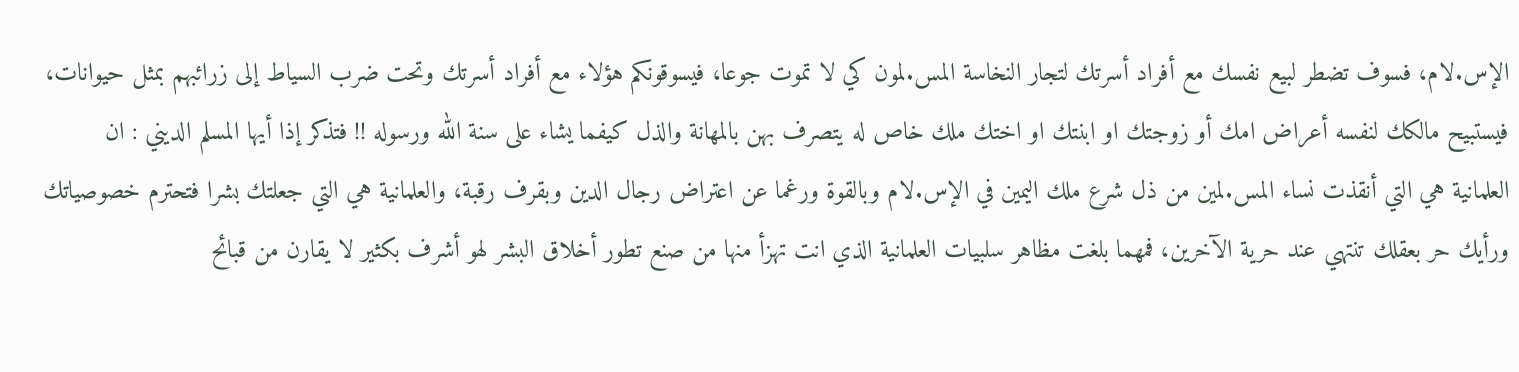الإس.لام، فسوف تضطر لبيع نفسك مع أفراد أسرتك لتجار النخاسة المس.لمون كي لا تموت جوعا، فيسوقونكم هؤلاء مع أفراد أسرتك وتحت ضرب السياط إلى زرائبهم بمثل حيوانات، فيستبيح مالكك لنفسه أعراض امك أو زوجتك او ابنتك او اختك ملك خاص له يتصرف بهن بالمهانة والذل كيفما يشاء على سنة الله ورسوله !! فتذكر إذا أيها المسلم الديني : ان العلمانية هي التي أنقذت نساء المس.لمين من ذل شرع ملك اليمين في الإس.لام وبالقوة ورغما عن اعتراض رجال الدين وبقرف رقبة، والعلمانية هي التي جعلتك بشرا فتحترم خصوصياتك ورأيك حر بعقلك تنتهي عند حرية الآخرين، فمهما بلغت مظاهر سلبيات العلمانية الذي انت تهزأ منها من صنع تطور أخلاق البشر لهو أشرف بكثير لا يقارن من قبائح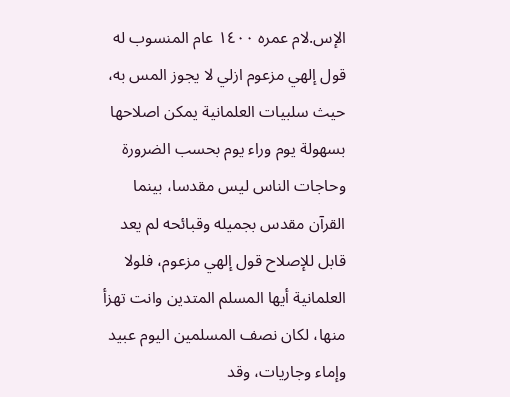الإس.لام عمره ١٤٠٠ عام المنسوب له قول إلهي مزعوم ازلي لا يجوز المس به، حيث سلبيات العلمانية يمكن اصلاحها بسهولة يوم وراء يوم بحسب الضرورة وحاجات الناس ليس مقدسا، بينما القرآن مقدس بجميله وقبائحه لم يعد قابل للإصلاح قول إلهي مزعوم، فلولا العلمانية أيها المسلم المتدين وانت تهزأ منها، لكان نصف المسلمين اليوم عبيد وإماء وجاريات، وقد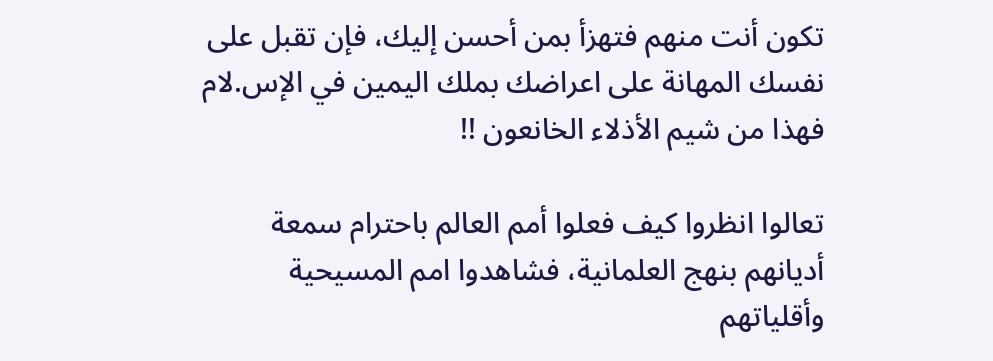تكون أنت منهم فتهزأ بمن أحسن إليك، فإن تقبل على نفسك المهانة على اعراضك بملك اليمين في الإس.لام فهذا من شيم الأذلاء الخانعون !!

تعالوا انظروا كيف فعلوا أمم العالم باحترام سمعة أديانهم بنهج العلمانية، فشاهدوا امم المسيحية وأقلياتهم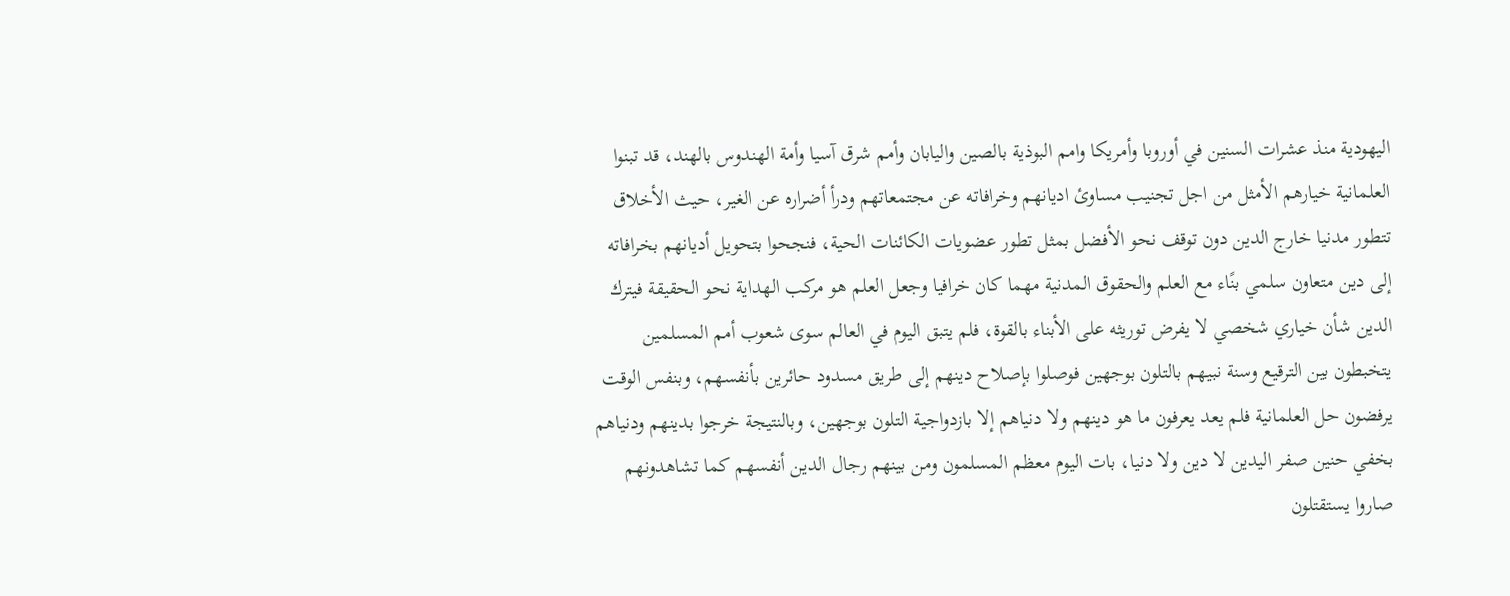اليهودية منذ عشرات السنين في أوروبا وأمريكا وامم البوذية بالصين واليابان وأمم شرق آسيا وأمة الهندوس بالهند، قد تبنوا العلمانية خيارهم الأمثل من اجل تجنيب مساوئ اديانهم وخرافاته عن مجتمعاتهم ودرأ أضراره عن الغير، حيث الأخلاق تتطور مدنيا خارج الدين دون توقف نحو الأفضل بمثل تطور عضويات الكائنات الحية، فنجحوا بتحويل أديانهم بخرافاته إلى دين متعاون سلمي بنًاء مع العلم والحقوق المدنية مهما كان خرافيا وجعل العلم هو مركب الهداية نحو الحقيقة فيترك الدين شأن خياري شخصي لا يفرض توريثه على الأبناء بالقوة، فلم يتبق اليوم في العالم سوى شعوب أمم المسلمين يتخبطون بين الترقيع وسنة نبيهم بالتلون بوجهين فوصلوا بإصلاح دينهم إلى طريق مسدود حائرين بأنفسهم، وبنفس الوقت يرفضون حل العلمانية فلم يعد يعرفون ما هو دينهم ولا دنياهم إلا بازدواجية التلون بوجهين، وبالنتيجة خرجوا بدينهم ودنياهم بخفي حنين صفر اليدين لا دين ولا دنيا، بات اليوم معظم المسلمون ومن بينهم رجال الدين أنفسهم كما تشاهدونهم صاروا يستقتلون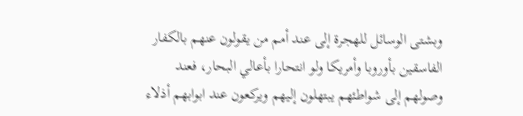وبشتى الوسائل للهجرة إلى عند أمم من يقولون عنهم بالكفار الفاسقين بأوروبا وأمريكا ولو انتحارا بأعالي البحار، فعند وصولهم إلى شواطئهم يبتهلون إليهم ويركعون عند ابوابهم أذلاء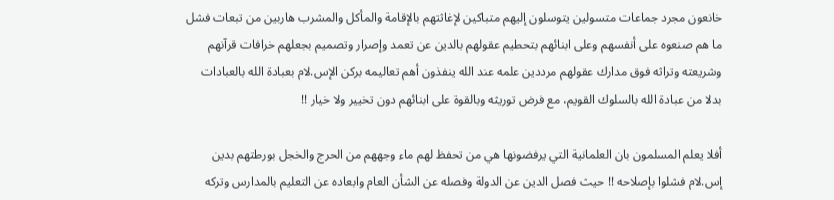خانعون مجرد جماعات متسولين يتوسلون إليهم متباكين لإغاثتهم بالإقامة والمأكل والمشرب هاربين من تبعات فشل ما هم صنعوه على أنفسهم وعلى ابنائهم بتحطيم عقولهم بالدين عن تعمد وإصرار وتصميم بجعلهم خرافات قرآنهم وشريعته وتراثه فوق مدارك عقولهم مرددين علمه عند الله ينفذون أهم تعاليمه بركن الإس.لام بعبادة الله بالعبادات بدلا من عبادة الله بالسلوك القويم، مع فرض توريثه وبالقوة على ابنائهم دون تخيير ولا خيار !!

أفلا يعلم المسلمون بان العلمانية التي يرفضونها هي من تحفظ لهم ماء وجههم من الحرج والخجل بورطتهم بدين إس.لام فشلوا بإصلاحه !! حيث فصل الدين عن الدولة وفصله عن الشأن العام وابعاده عن التعليم بالمدارس وتركه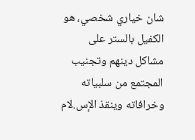شان خياري شخصي، هو الكفيل بالستر على مشاكل دينهم وتجنيب المجتمع من سلبياته وخرافاته وينقذ الإس.لام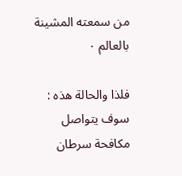من سمعته المشينة بالعالم ٠

فلذا والحالة هذه : سوف يتواصل مكافحة سرطان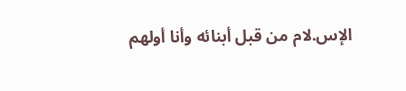الإس.لام من قبل أبنائه وأنا أولهم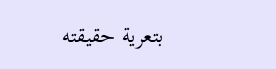بتعرية حقيقته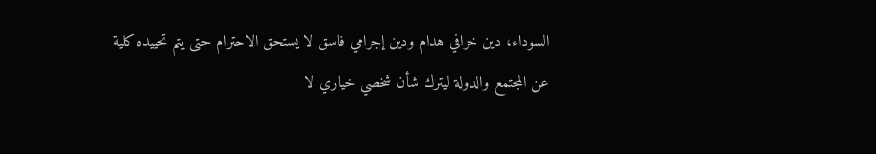السوداء، دين خرافي هدام ودين إجرامي فاسق لا يستحق الاحترام حتى يتم تحييده كلية عن المجتمع والدولة ليترك شأن شخصي خياري لا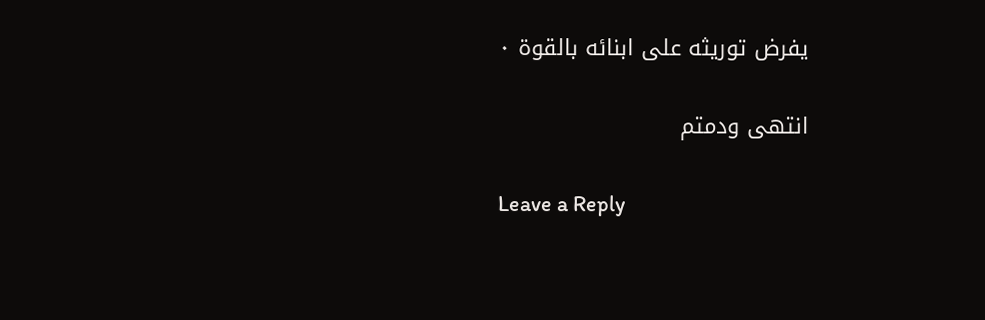يفرض توريثه على ابنائه بالقوة ٠

انتهى ودمتم

Leave a Reply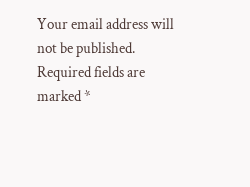Your email address will not be published. Required fields are marked *